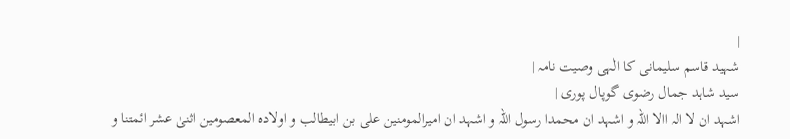|
شہید قاسم سلیمانی کا الٰہی وصیت نامہ |
سید شاہد جمال رضوی گوپال پوری |
اشہد ان لا الہ االا اللہ و اشہد ان محمدا رسول اللہ و اشہد ان امیرالمومنین علی بن ابیطالب و اولادہ المعصومین اثنیٰ عشر ائمتنا و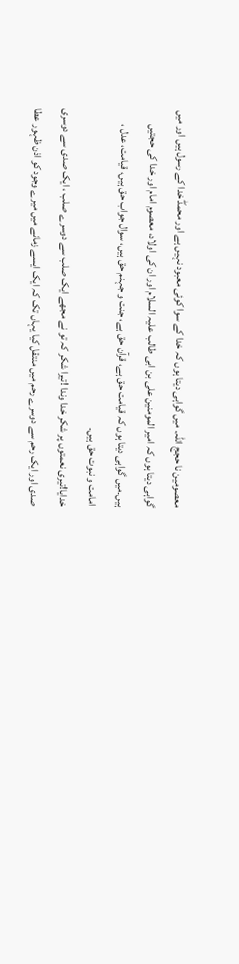معصومین نا حجج اللہ. میں گواہی دیتا ہوں کہ خدا کے سوا کوئی معبود نہیں ہے اور محمدۖ خدا کے رسول ہیں اور میں گواہی دیتا ہوں کہ امیر المومنین علی بن ابی طالب علیہ السلام اور ان کی اولاد، معصوم امام اور خدا کی حجتیں ہیں۔میں گواہی دیتا ہوں کہ قیامت حق ہے، قرآن حق ہے، جنت و جہنم حق ہیں، سوال جواب حق ہیں، قیامت، عدل ، امامت و نبوت حق ہیں۔
خدایا!تیری نعمتوں پر شکر خدا وندا !تیرا شکر کہ تو نے مجھے ایک صلب سے دوسرے صلب ، ایک صدی سے دوسری صدی اور ایک رحم سے دوسرے رحم میں منتقل کیا یہاں تک کہ ایک ایسے زمانے میں میرے وجود کو اذن ظہور عطا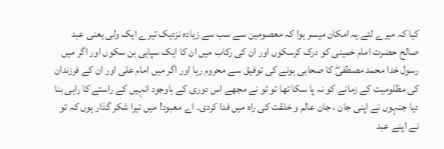کیا کہ میرے لئے یہ امکان میسر ہوا کہ معصومین سے سب سے زیادہ نزدیک تیرے ایک ولی یعنی عبد صالح حضرت امام خمینی کو درک کرسکوں اور ان کی رکاب میں ان کا ایک سپاہی بن سکوں اور اگر میں رسول خدا محمد مصطفیۖ کا صحابی ہونے کی توفیق سے محروم رہا اور اگر میں امام علی اور ان کے فرزندان کی مظلومیت کے زمانے کو نہ پا سکا تھا تو تو نے مجھے اس دوری کے باوجود انہیں کے راستے کا راہی بنا دیا جنہوں نے اپنی جان ، جان عالم و خلقت کی راہ میں فدا کردی۔ اے معبود! میں تیرا شکر گذار ہوں کہ تو نے اپنے عبد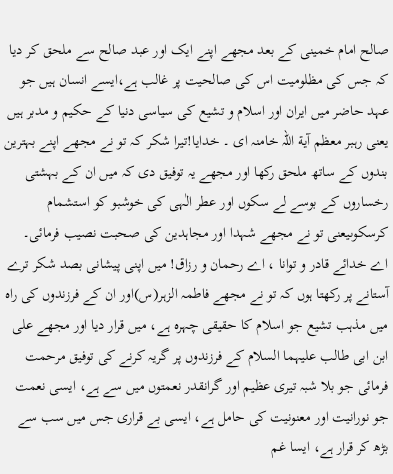صالح امام خمینی کے بعد مجھے اپنے ایک اور عبد صالح سے ملحق کر دیا کہ جس کی مظلومیت اس کی صالحیت پر غالب ہے،ایسے انسان ہیں جو عہد حاضر میں ایران اور اسلام و تشیع کی سیاسی دنیا کے حکیم و مدبر ہیں یعنی رہبر معظم آیة اللہ خامنہ ای ۔ خدایا!تیرا شکر کہ تو نے مجھے اپنے بہترین بندوں کے ساتھ ملحق رکھا اور مجھے یہ توفیق دی کہ میں ان کے بہشتی رخساروں کے بوسے لے سکوں اور عطر الٰہی کی خوشبو کو استشمام کرسکوںیعنی تو نے مجھے شہدا اور مجاہدین کی صحبت نصیب فرمائی۔ اے خدائے قادر و توانا ، اے رحمان و رزاق! میں اپنی پیشانی بصد شکر ترے آستانے پر رکھتا ہوں کہ تو نے مجھے فاطمہ الزہر(س)اور ان کے فرزندوں کی راہ میں مذہب تشیع جو اسلام کا حقیقی چہرہ ہے، میں قرار دیا اور مجھے علی ابن ابی طالب علیہما السلام کے فرزندوں پر گریہ کرنے کی توفیق مرحمت فرمائی جو بلا شبہ تیری عظیم اور گرانقدر نعمتوں میں سے ہے، ایسی نعمت جو نورانیت اور معنونیت کی حامل ہے، ایسی بے قراری جس میں سب سے بڑھ کر قرار ہے، ایسا غم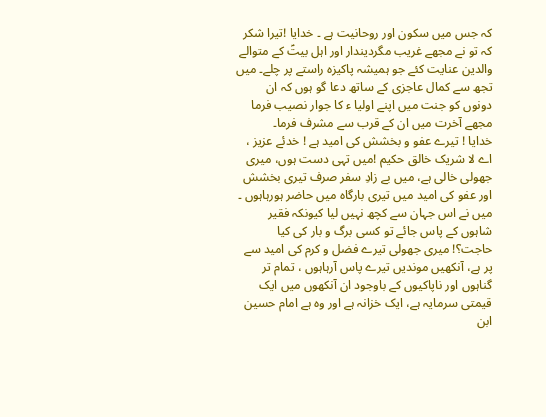کہ جس میں سکون اور روحانیت ہے ۔ خدایا !تیرا شکر کہ تو نے مجھے غریب مگردیندار اور اہل بیتؑ کے متوالے والدین عنایت کئے جو ہمیشہ پاکیزہ راستے پر چلے۔ میں تجھ سے کمال عاجزی کے ساتھ دعا گو ہوں کہ ان دونوں کو جنت میں اپنے اولیا ء کا جوار نصیب فرما مجھے آخرت میں ان کے قرب سے مشرف فرما۔
خدایا ! تیرے عفو و بخشش کی امید ہے ! خدئے عزیز ، اے لا شریک خالق حکیم !میں تہی دست ہوں، میری جھولی خالی ہے، میں بے زادِ سفر صرف تیری بخشش اور عفو کی امید میں تیری بارگاہ میں حاضر ہورہاہوں ۔ میں نے اس جہان سے کچھ نہیں لیا کیونکہ فقیر شاہوں کے پاس جائے تو کسی برگ و بار کی کیا حاجت؟! میری جھولی تیرے فضل و کرم کی امید سے پر ہے، آنکھیں موندیں تیرے پاس آرہاہوں ، تمام تر گناہوں اور ناپاکیوں کے باوجود ان آنکھوں میں ایک قیمتی سرمایہ ہے، ایک خزانہ ہے اور وہ ہے امام حسین ابن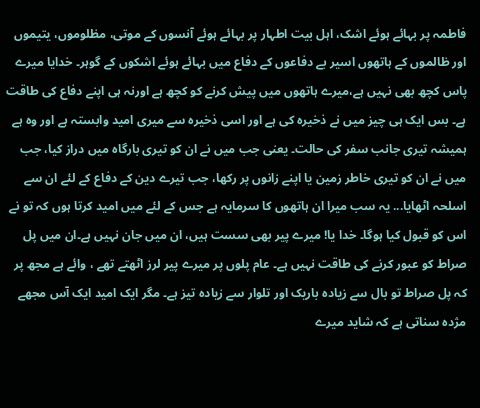فاطمہ پر بہائے ہوئے اشک، اہل بیت اطہار پر بہائے ہوئے آنسوں کے موتی، مظلوموں، یتیموں اور ظالموں کے ہاتھوں اسیر بے دفاعوں کے دفاع میں بہائے ہوئے اشکوں کے گوہر۔ خدایا میرے پاس کچھ بھی نہیں ہے،میرے ہاتھوں میں پیش کرنے کو کچھ ہے اورنہ ہی اپنے دفاع کی طاقت ہے۔ بس ایک ہی چیز میں نے ذخیرہ کی ہے اور اسی ذخیرہ سے میری امید وابستہ ہے اور وہ ہے ہمیشہ تیری جانب سفر کی حالت۔ یعنی جب میں نے ان کو تیری بارگاہ میں دراز کیا، جب میں نے ان کو تیری خاطر زمین یا اپنے زانوں پر رکھا، جب تیرے دین کے دفاع کے لئے ان سے اسلحہ اٹھایا... یہ سب میرا ان ہاتھوں کا سرمایہ ہے جس کے لئے میں امید کرتا ہوں کہ تو نے اس کو قبول کیا ہوگا۔ خدا یا! میرے پیر بھی سست ہیں، ان میں جان نہیں ہے۔ان میں پل صراط کو عبور کرنے کی طاقت نہیں ہے۔ عام پلوں پر میرے پیر لرز اٹھتے تھے ، وائے ہے مجھ پر کہ پل صراط تو بال سے زیادہ باریک اور تلوار سے زیادہ تیز ہے۔ مگر ایک امید ایک آس مجھے مژدہ سناتی ہے کہ شاید میرے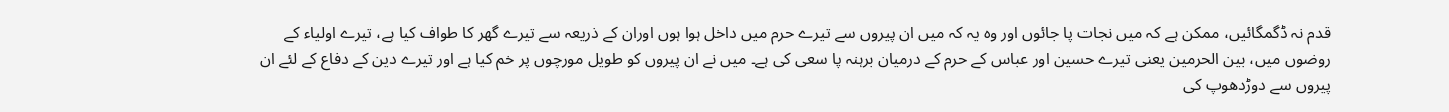قدم نہ ڈگمگائیں، ممکن ہے کہ میں نجات پا جائوں اور وہ یہ کہ میں ان پیروں سے تیرے حرم میں داخل ہوا ہوں اوران کے ذریعہ سے تیرے گھر کا طواف کیا ہے، تیرے اولیاء کے روضوں میں، بین الحرمین یعنی تیرے حسین اور عباس کے حرم کے درمیان برہنہ پا سعی کی ہے۔ میں نے ان پیروں کو طویل مورچوں پر خم کیا ہے اور تیرے دین کے دفاع کے لئے ان پیروں سے دوڑدھوپ کی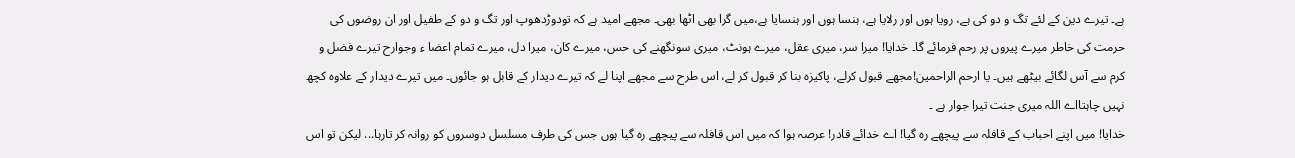ہے۔ تیرے دین کے لئے تگ و دو کی ہے، رویا ہوں اور رلایا ہے، ہنسا ہوں اور ہنسایا ہے،میں گرا بھی اٹھا بھی۔ مجھے امید ہے کہ تودوڑدھوپ اور تگ و دو کے طفیل اور ان روضوں کی حرمت کی خاطر میرے پیروں پر رحم فرمائے گا۔ خدایا! میرا سر، میری عقل، میرے ہونٹ، میری سونگھنے کی حس، میرے کان، میرا دل، میرے تمام اعضا ء وجوارح تیرے فضل و کرم سے آس لگائے بیٹھے ہیں۔ یا ارحم الراحمین!مجھے قبول کرلے، پاکیزہ بنا کر قبول کر لے، اس طرح سے مجھے اپنا لے کہ تیرے دیدار کے قابل ہو جائوں۔ میں تیرے دیدار کے علاوہ کچھ نہیں چاہتااے اللہ میری جنت تیرا جوار ہے ۔
خدایا! میں اپنے احباب کے قافلہ سے پیچھے رہ گیا! اے خدائے قادر! عرصہ ہوا کہ میں اس قافلہ سے پیچھے رہ گیا ہوں جس کی طرف مسلسل دوسروں کو روانہ کر تارہا... لیکن تو اس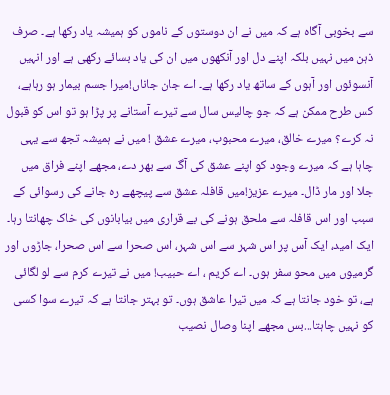سے بخوبی آگاہ ہے کہ میں نے ان دوستوں کے ناموں کو ہمیشہ یاد رکھا ہے۔ صرف ذہن میں نہیں بلکہ اپنے دل اور آنکھوں میں ان کی یاد بسائے رکھی ہے اور انہیں آنسوئوں اور آہوں کے ساتھ یاد رکھا ہے۔ اے جان جاناں!میرا جسم بیمار ہو رہاہے، کس طرح ممکن ہے کہ جو چالیس سال سے تیرے آستانے پر پڑا ہو تو اس کو قبول نہ کرے؟ میرے خالق، میرے محبوب، میرے عشق ! میں نے ہمیشہ تجھ سے یہی چاہا ہے کہ میرے وجود کو اپنے عشق کی آگ سے بھر دے، مجھے اپنے فراق میں جلا اور مار ڈال۔ میرے عزیز!میں قافلہ عشق سے پیچھے رہ جانے کی رسوائی کے سبب اور اس قافلہ سے ملحق ہونے کی بے قراری میں بیابانوں کی خاک چھانتا رہا۔ ایک امید، ایک آس پر اس شہر سے اس شہر، اس صحرا سے اس صحرا، جاڑوں اور گرمیوں میں محو سفر ہوں۔ اے کریم ، اے حبیب! میں نے تیرے کرم سے لو لگائی ہے، تو خود جانتا ہے کہ میں تیرا عاشق ہوں۔ تو بہتر جانتا ہے کہ تیرے سوا کسی کو نہیں چاہتا...بس مجھے اپنا وصال نصیب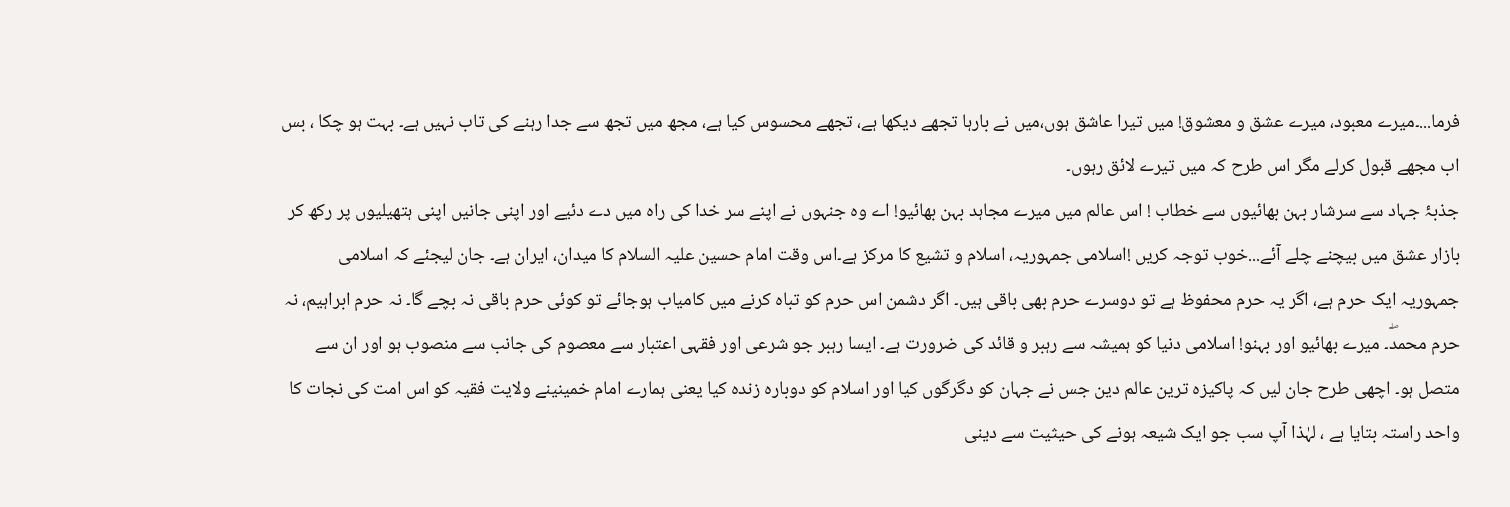فرما...۔میرے معبود، میرے عشق و معشوق! میں تیرا عاشق ہوں،میں نے بارہا تجھے دیکھا ہے، تجھے محسوس کیا ہے، مجھ میں تجھ سے جدا رہنے کی تاب نہیں ہے۔ بہت ہو چکا ، بس اب مجھے قبول کرلے مگر اس طرح کہ میں تیرے لائق رہوں۔
جذبۂ جہاد سے سرشار بہن بھائیوں سے خطاب ! اس عالم میں میرے مجاہد بہن بھائیو! اے وہ جنہوں نے اپنے سر خدا کی راہ میں دے دئیے اور اپنی جانیں اپنی ہتھیلیوں پر رکھ کر بازار عشق میں بیچنے چلے آئے...خوب توجہ کریں !اسلامی جمہوریہ، اسلام و تشیع کا مرکز ہے۔اس وقت امام حسین علیہ السلام کا میدان، ایران ہے۔ جان لیجئے کہ اسلامی جمہوریہ ایک حرم ہے، اگر یہ حرم محفوظ ہے تو دوسرے حرم بھی باقی ہیں۔ اگر دشمن اس حرم کو تباہ کرنے میں کامیاب ہوجائے تو کوئی حرم باقی نہ بچے گا۔ نہ حرم ابراہیم، نہ حرم محمدۖ۔ میرے بھائیو اور بہنو! اسلامی دنیا کو ہمیشہ سے رہبر و قائد کی ضرورت ہے۔ ایسا رہبر جو شرعی اور فقہی اعتبار سے معصوم کی جانب سے منصوب ہو اور ان سے متصل ہو۔ اچھی طرح جان لیں کہ پاکیزہ ترین عالم دین جس نے جہان کو دگرگوں کیا اور اسلام کو دوبارہ زندہ کیا یعنی ہمارے امام خمینینے ولایت فقیہ کو اس امت کی نجات کا واحد راستہ بتایا ہے ، لہٰذا آپ سب جو ایک شیعہ ہونے کی حیثیت سے دینی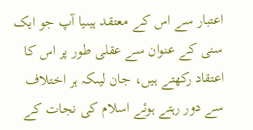اعتبار سے اس کے معتقد ہیںیا آپ جو ایک سنی کے عنوان سے عقلی طور پر اس کا اعتقاد رکھتے ہیں، جان لیںکہ ہر اختلاف سے دور رہتے ہوئے اسلام کی نجات کے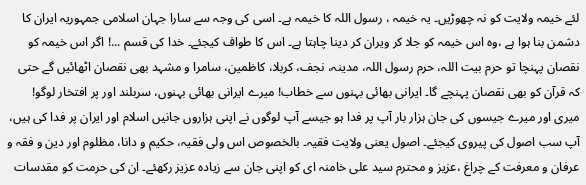لئے خیمہ ولایت کو نہ چھوڑیں۔ یہ خیمہ ، رسول اللہ کا خیمہ ہے۔ اسی کی وجہ سے سارا جہان اسلامی جمہوریہ ایران کا دشمن بنا ہوا ہے ،وہ اس خیمہ کو جلا کر ویران کر دینا چاہتا ہے۔ اس کا طواف کیجئے۔ خدا کی قسم ...! اگر اس خیمہ کو نقصان پہنچا تو حرم بیت اللہ، حرم رسول اللہ، مدینہ، نجف، کربلا، کاظمین، سامرا و مشہد بھی نقصان اٹھائیں گے حتی کہ قرآن کو بھی نقصان پہنچے گا۔ ایرانی بھائی بہنوں سے خطاب! میرے ایرانی بھائی بہنوں، سربلند اور پر افتخار لوگو! میری اور میرے جیسوں کی جان ہزار بار آپ پر فدا ہو جیسے آپ لوگوں نے اپنی ہزاروں جانیں اسلام اور ایران پر فدا کی ہیں، آپ سب اصول کی پیروی کیجئے۔ اصول یعنی ولایت فقیہ۔ بالخصوص اس ولی فقیہ، حکیم و دانا، مظلوم اور دین و فقہ و عرفان و معرفت کے چراغ ،عزیز و محترم سید علی خامنہ ای کو اپنی جان سے زیادہ عزیز رکھئے۔ ان کی حرمت کو مقدسات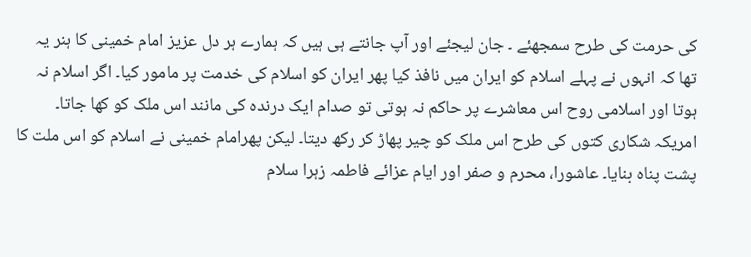کی حرمت کی طرح سمجھئے ۔ جان لیجئے اور آپ جانتے ہی ہیں کہ ہمارے ہر دل عزیز امام خمینی کا ہنر یہ تھا کہ انہوں نے پہلے اسلام کو ایران میں نافذ کیا پھر ایران کو اسلام کی خدمت پر مامور کیا۔ اگر اسلام نہ ہوتا اور اسلامی روح اس معاشرے پر حاکم نہ ہوتی تو صدام ایک درندہ کی مانند اس ملک کو کھا جاتا۔ امریکہ شکاری کتوں کی طرح اس ملک کو چیر پھاڑ کر رکھ دیتا۔ لیکن پھرامام خمینی نے اسلام کو اس ملت کا پشت پناہ بنایا۔ عاشورا، محرم و صفر اور ایام عزائے فاطمہ زہرا سلام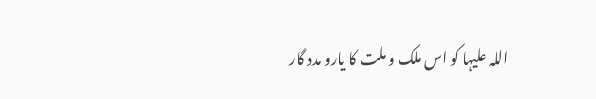اللہ علیہا کو اس ملک و ملت کا یارو مدد گار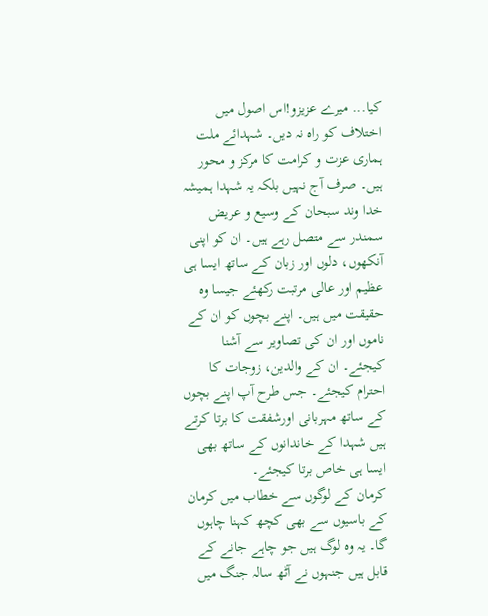کیا... میرے عزیزو!اس اصول میں اختلاف کو راہ نہ دیں۔ شہدائے ملت ہماری عزت و کرامت کا مرکز و محور ہیں۔ صرف آج نہیں بلکہ یہ شہدا ہمیشہ خدا وند سبحان کے وسیع و عریض سمندر سے متصل رہے ہیں۔ ان کو اپنی آنکھوں، دلوں اور زبان کے ساتھ ایسا ہی عظیم اور عالی مرتبت رکھئے جیسا وہ حقیقت میں ہیں۔ اپنے بچوں کو ان کے ناموں اور ان کی تصاویر سے آشنا کیجئے۔ ان کے والدین، زوجات کا احترام کیجئے۔ جس طرح آپ اپنے بچوں کے ساتھ مہربانی اورشفقت کا برتا کرتے ہیں شہدا کے خاندانوں کے ساتھ بھی ایسا ہی خاص برتا کیجئے۔
کرمان کے لوگوں سے خطاب میں کرمان کے باسیوں سے بھی کچھ کہنا چاہوں گا۔ یہ وہ لوگ ہیں جو چاہے جانے کے قابل ہیں جنہوں نے آٹھ سالہ جنگ میں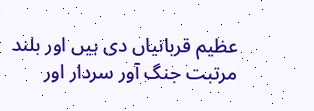عظیم قربانیاں دی ہیں اور بلند مرتبت جنگ آور سردار اور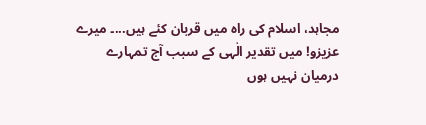مجاہد، اسلام کی راہ میں قربان کئے ہیں...۔ میرے عزیزو! میں تقدیر الٰہی کے سبب آج تمہارے درمیان نہیں ہوں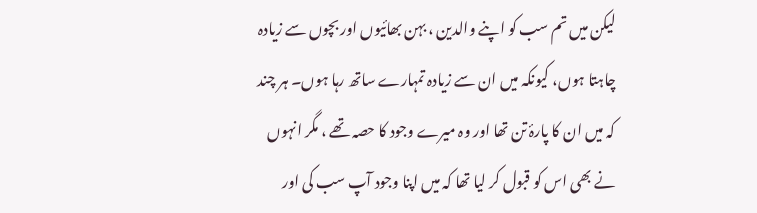لیکن میں تم سب کو اپنے والدین ، بہن بھائیوں اور بچوں سے زیادہ چاہتا ہوں، کیونکہ میں ان سے زیادہ تمہارے ساتھ رہا ہوں۔ ہر چند کہ میں ان کا پارۂ تن تھا اور وہ میرے وجود کا حصہ تھے ، مگر انہوں نے بھی اس کو قبول کر لیا تھا کہ میں اپنا وجود آپ سب کی اور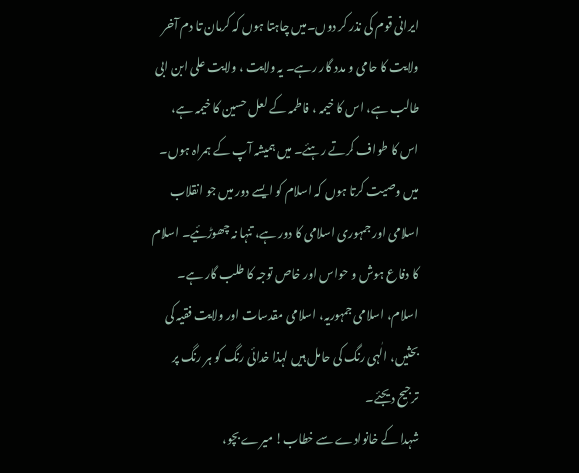ایرانی قوم کی نذر کر دوں۔میں چاہتا ہوں کہ کرمان تا دم آخر ولایت کا حامی و مدد گار رہے۔ یہ ولایت ، ولایت علی ابن ابی طالب ہے، اس کا خیمہ ، فاطمہ کے لعل حسین کا خیمہ ہے، اس کا طواف کرتے رہئے۔ میں ہمیشہ آپ کے ہمراہ ہوں۔ میں وصیت کرتا ہوں کہ اسلام کو ایسے دور میں جو انقلاب اسلامی اور جمہوری اسلامی کا دور ہے، تنہا نہ چھوڑئیے۔ اسلام کا دفاع ہوش و حواس اور خاص توجہ کا طلب گار ہے۔ اسلام، اسلامی جمہوریہ، اسلامی مقدسات اور ولایت فقیہ کی بحثیں، الٰہی رنگ کی حامل ہیں لہذا خدائی رنگ کو ہر رنگ پر ترجیح دیجئے۔
شہدا کے خانوادے سے خطاب! میرے بچو،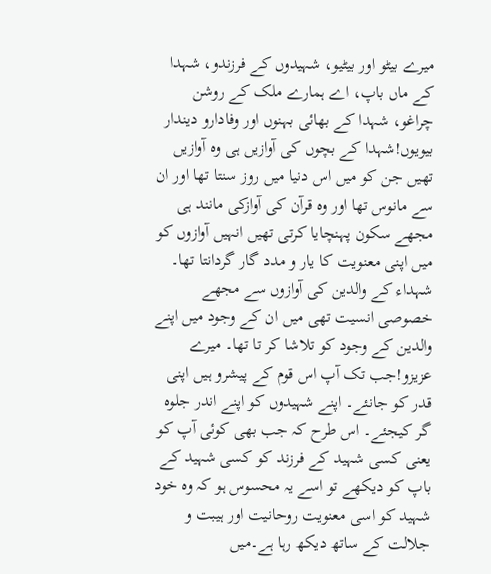میرے بیٹو اور بیٹیو، شہیدوں کے فرزندو، شہدا کے ماں باپ، اے ہمارے ملک کے روشن چراغو، شہدا کے بھائی بہنوں اور وفادارو دیندار بیویوں!شہدا کے بچوں کی آوازیں ہی وہ آوازیں تھیں جن کو میں اس دنیا میں روز سنتا تھا اور ان سے مانوس تھا اور وہ قرآن کی آوازکی مانند ہی مجھے سکون پہنچایا کرتی تھیں انہیں آوازوں کو میں اپنی معنویت کا یار و مدد گار گردانتا تھا۔ شہداء کے والدین کی آوازوں سے مجھے خصوصی انسیت تھی میں ان کے وجود میں اپنے والدین کے وجود کو تلاشا کر تا تھا۔ میرے عزیزو!جب تک آپ اس قوم کے پیشرو ہیں اپنی قدر کو جانئے۔ اپنے شہیدوں کو اپنے اندر جلوہ گر کیجئے۔ اس طرح کہ جب بھی کوئی آپ کو یعنی کسی شہید کے فرزند کو کسی شہید کے باپ کو دیکھے تو اسے یہ محسوس ہو کہ وہ خود شہید کو اسی معنویت روحانیت اور ہیبت و جلالت کے ساتھ دیکھ رہا ہے۔میں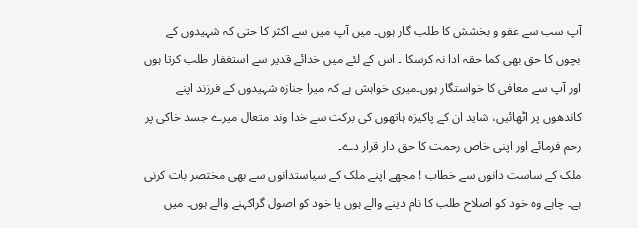آپ سب سے عفو و بخشش کا طلب گار ہوں۔ میں آپ میں سے اکثر کا حتی کہ شہیدوں کے بچوں کا حق بھی کما حقہ ادا نہ کرسکا ۔ اس کے لئے میں خدائے قدیر سے استغفار طلب کرتا ہوں اور آپ سے معافی کا خواستگار ہوں۔میری خواہش ہے کہ میرا جنازہ شہیدوں کے فرزند اپنے کاندھوں پر اٹھائیں، شاید ان کے پاکیزہ ہاتھوں کی برکت سے خدا وند متعال میرے جسد خاکی پر رحم فرمائے اور اپنی خاص رحمت کا حق دار قرار دے۔
ملک کے ساست دانوں سے خطاب ! مجھے اپنے ملک کے سیاستدانوں سے بھی مختصر بات کرنی ہے۔ چاہے وہ خود کو اصلاح طلب کا نام دینے والے ہوں یا خود کو اصول گراکہنے والے ہوں۔ میں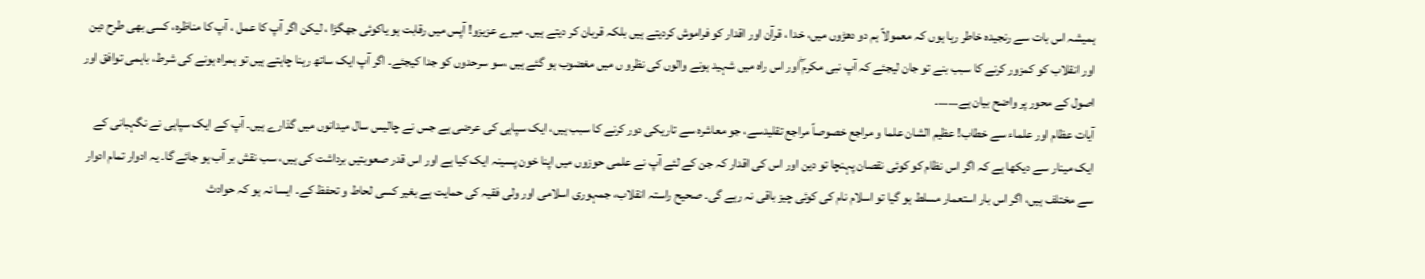ہمیشہ اس بات سے رنجیدہ خاطر رہا ہوں کہ معمولاً ہم دو دھڑوں میں، خدا ، قرآن اور اقدار کو فراموش کردیتے ہیں بلکہ قربان کر دیتے ہیں۔ میرے عزیزو! آپس میں رقابت ہو یاکوئی جھگڑا ، لیکن اگر آپ کا عمل ، آپ کا مناظرہ، کسی بھی طرح دین اور انقلاب کو کمزور کرنے کا سبب بنے تو جان لیجئے کہ آپ نبی مکرم ۖاور اس راہ میں شہید ہونے والوں کی نظرو ں میں مغضوب ہو گئے ہیں ،سو سرحدوں کو جدا کیجئے۔ اگر آپ ایک ساتھ رہنا چاہتے ہیں تو ہمراہ ہونے کی شرط، باہمی توافق اور اصول کے محور پر واضح بیان ہے......۔
آیات عظام اور علماء سے خطاب! عظیم الشان علما و مراجع خصوصاً مراجع تقلیدسے، جو معاشرہ سے تاریکی دور کرنے کا سبب ہیں، ایک سپاہی کی عرضی ہے جس نے چالیس سال میدانوں میں گذارے ہیں۔ آپ کے ایک سپاہی نے نگہبانی کے ایک مینار سے دیکھا ہے کہ اگر اس نظام کو کوئی نقصان پہنچا تو دین اور اس کی اقدار کہ جن کے لئے آپ نے علمی حوزوں میں اپنا خون پسینہ ایک کیا ہے اور اس قدر صعوبتیں برداشت کی ہیں، سب نقش بر آب ہو جائے گا۔ یہ ادوار تمام ادوار سے مختلف ہیں، اگر اس بار استعمار مسلط ہو گیا تو اسلام نام کی کوئی چیز باقی نہ رہے گی۔ صحیح راستہ انقلاب، جمہوری اسلامی اور ولی فقیہ کی حمایت ہے بغیر کسی لحاط و تحفظ کے۔ ایسا نہ ہو کہ حوادث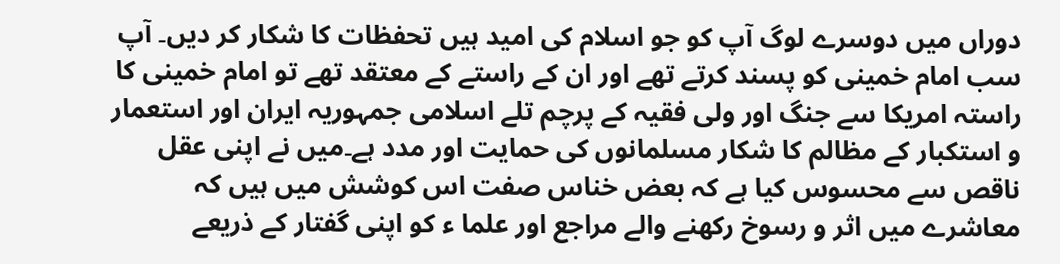دوراں میں دوسرے لوگ آپ کو جو اسلام کی امید ہیں تحفظات کا شکار کر دیں۔ آپ سب امام خمینی کو پسند کرتے تھے اور ان کے راستے کے معتقد تھے تو امام خمینی کا راستہ امریکا سے جنگ اور ولی فقیہ کے پرچم تلے اسلامی جمہوریہ ایران اور استعمار و استکبار کے مظالم کا شکار مسلمانوں کی حمایت اور مدد ہے۔میں نے اپنی عقل ناقص سے محسوس کیا ہے کہ بعض خناس صفت اس کوشش میں ہیں کہ معاشرے میں اثر و رسوخ رکھنے والے مراجع اور علما ء کو اپنی گفتار کے ذریعے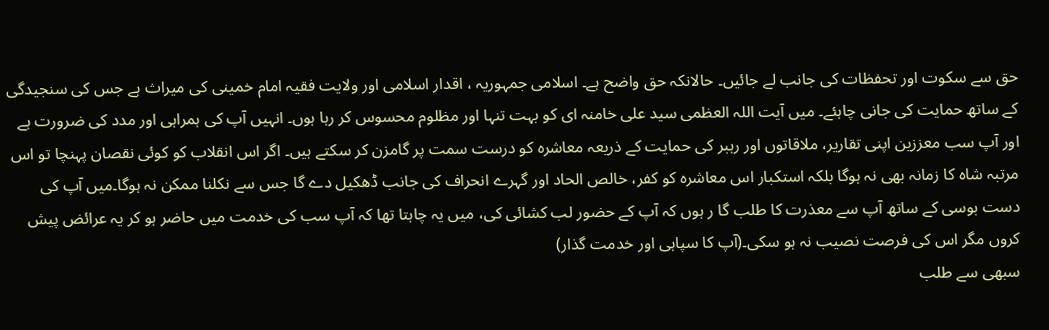حق سے سکوت اور تحفظات کی جانب لے جائیں۔ حالانکہ حق واضح ہے۔ اسلامی جمہوریہ ، اقدار اسلامی اور ولایت فقیہ امام خمینی کی میراث ہے جس کی سنجیدگی کے ساتھ حمایت کی جانی چاہئے۔ میں آیت اللہ العظمی سید علی خامنہ ای کو بہت تنہا اور مظلوم محسوس کر رہا ہوں۔ انہیں آپ کی ہمراہی اور مدد کی ضرورت ہے اور آپ سب معززین اپنی تقاریر، ملاقاتوں اور رہبر کی حمایت کے ذریعہ معاشرہ کو درست سمت پر گامزن کر سکتے ہیں۔ اگر اس انقلاب کو کوئی نقصان پہنچا تو اس مرتبہ شاہ کا زمانہ بھی نہ ہوگا بلکہ استکبار اس معاشرہ کو کفر، خالص الحاد اور گہرے انحراف کی جانب ڈھکیل دے گا جس سے نکلنا ممکن نہ ہوگا۔میں آپ کی دست بوسی کے ساتھ آپ سے معذرت کا طلب گا ر ہوں کہ آپ کے حضور لب کشائی کی، میں یہ چاہتا تھا کہ آپ سب کی خدمت میں حاضر ہو کر یہ عرائض پیش کروں مگر اس کی فرصت نصیب نہ ہو سکی۔(آپ کا سپاہی اور خدمت گذار)
سبھی سے طلب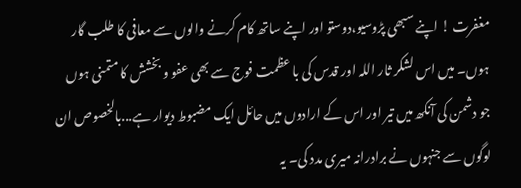مغفرت ! اپنے سبھی پڑوسیو،دوستو اور اپنے ساتھ کام کرنے والوں سے معافی کا طلب گار ہوں۔ میں اس لشکر ثار اللہ اور قدس کی با عظمت فوج سے بھی عفو و بخشش کا متمنی ہوں جو دشمن کی آنکھ میں تیر اور اس کے ارادوں میں حائل ایک مضبوط دیوار ہے...بالخصوص ان لوگوں سے جنہوں نے برادرانہ میری مدد کی۔ یہ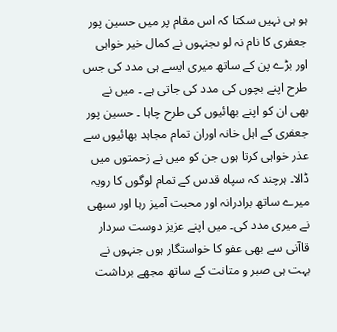ہو ہی نہیں سکتا کہ اس مقام پر میں حسین پور جعفری کا نام نہ لو ںجنہوں نے کمال خیر خواہی اور بڑے پن کے ساتھ میری ایسے ہی مدد کی جس طرح اپنے بچوں کی مدد کی جاتی ہے ۔ میں نے بھی ان کو اپنے بھائیوں کی طرح چاہا ۔ حسین پور جعفری کے اہل خانہ اوران تمام مجاہد بھائیوں سے عذر خواہی کرتا ہوں جن کو میں نے زحمتوں میں ڈالا۔ ہرچند کہ سپاہ قدس کے تمام لوگوں کا رویہ میرے ساتھ برادرانہ اور محبت آمیز رہا اور سبھی نے میری مدد کی۔ میں اپنے عزیز دوست سردار قاآنی سے بھی عفو کا خواستگار ہوں جنہوں نے بہت ہی صبر و متانت کے ساتھ مجھے برداشت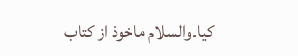کیا۔والسلام ماخوذ از کتاب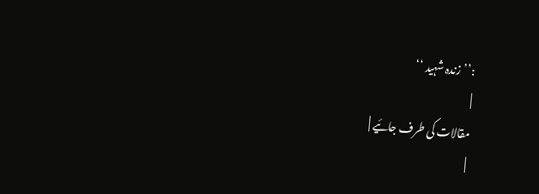:’’زندہ شہید ‘‘
|
مقالات کی طرف جائیے |
|